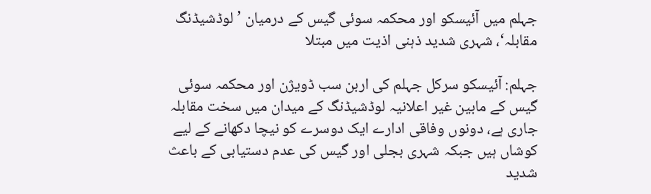جہلم میں آئیسکو اور محکمہ سوئی گیس کے درمیان ’لوڈشیڈنگ مقابلہ‘، شہری شدید ذہنی اذیت میں مبتلا

جہلم: آئیسکو سرکل جہلم کی اربن سب ڈویژن اور محکمہ سوئی گیس کے مابین غیر اعلانیہ لوڈشیڈنگ کے میدان میں سخت مقابلہ جاری ہے، دونوں وفاقی ادارے ایک دوسرے کو نیچا دکھانے کے لیے کوشاں ہیں جبکہ شہری بجلی اور گیس کی عدم دستیابی کے باعث شدید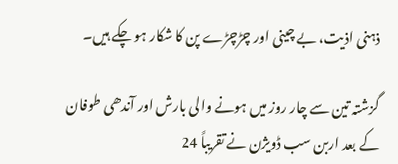ذہنی اذیت، بے چینی اور چڑچڑے پن کا شکار ہو چکے ہیں۔

گزشتہ تین سے چار روز میں ہونے والی بارش اور آندھی طوفان کے بعد اربن سب ڈویژن نے تقریباً 24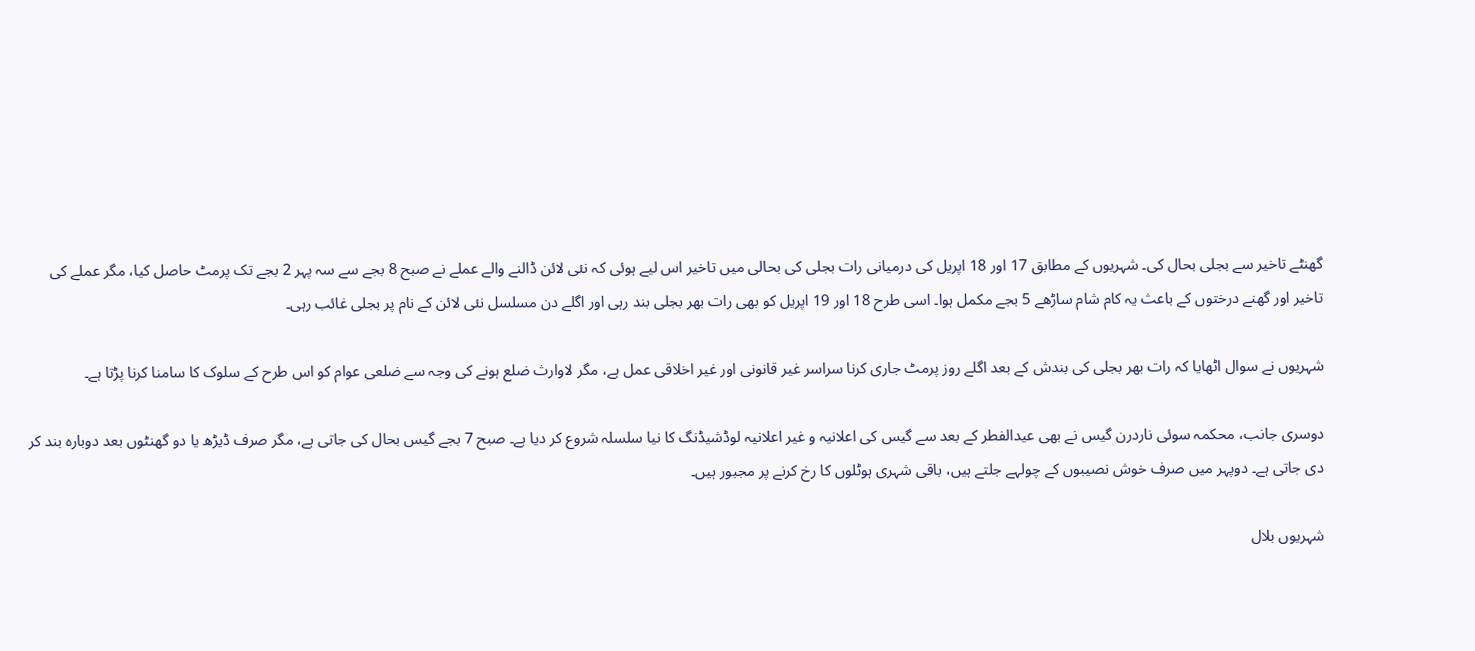گھنٹے تاخیر سے بجلی بحال کی۔ شہریوں کے مطابق 17 اور 18 اپریل کی درمیانی رات بجلی کی بحالی میں تاخیر اس لیے ہوئی کہ نئی لائن ڈالنے والے عملے نے صبح 8 بجے سے سہ پہر 2 بجے تک پرمٹ حاصل کیا، مگر عملے کی تاخیر اور گھنے درختوں کے باعث یہ کام شام ساڑھے 5 بجے مکمل ہوا۔ اسی طرح 18 اور 19 اپریل کو بھی رات بھر بجلی بند رہی اور اگلے دن مسلسل نئی لائن کے نام پر بجلی غائب رہی۔

شہریوں نے سوال اٹھایا کہ رات بھر بجلی کی بندش کے بعد اگلے روز پرمٹ جاری کرنا سراسر غیر قانونی اور غیر اخلاقی عمل ہے، مگر لاوارث ضلع ہونے کی وجہ سے ضلعی عوام کو اس طرح کے سلوک کا سامنا کرنا پڑتا ہے۔

دوسری جانب، محکمہ سوئی ناردرن گیس نے بھی عیدالفطر کے بعد سے گیس کی اعلانیہ و غیر اعلانیہ لوڈشیڈنگ کا نیا سلسلہ شروع کر دیا ہے۔ صبح 7 بجے گیس بحال کی جاتی ہے، مگر صرف ڈیڑھ یا دو گھنٹوں بعد دوبارہ بند کر دی جاتی ہے۔ دوپہر میں صرف خوش نصیبوں کے چولہے جلتے ہیں، باقی شہری ہوٹلوں کا رخ کرنے پر مجبور ہیں۔

شہریوں بلال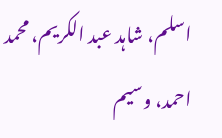اسلم، شاہد عبد الکریم، محمد احمد، وسیم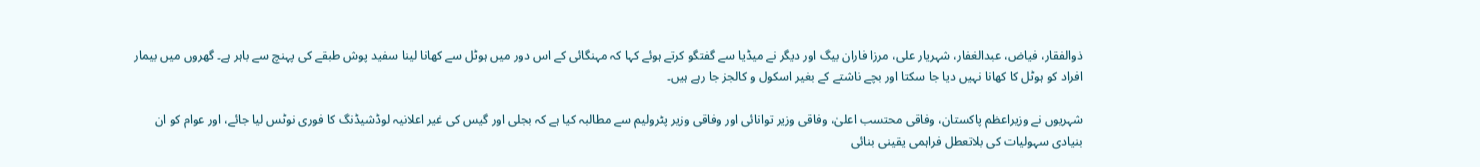ذوالفقار، فیاض، عبدالغفار، شہریار علی، مرزا فاران بیگ اور دیگر نے میڈیا سے گفتگو کرتے ہوئے کہا کہ مہنگائی کے اس دور میں ہوٹل سے کھانا لینا سفید پوش طبقے کی پہنچ سے باہر ہے۔ گھروں میں بیمار افراد کو ہوٹل کا کھانا نہیں دیا جا سکتا اور بچے ناشتے کے بغیر اسکول و کالجز جا رہے ہیں۔

شہریوں نے وزیراعظم پاکستان، وفاقی محتسب اعلیٰ، وفاقی وزیر توانائی اور وفاقی وزیر پٹرولیم سے مطالبہ کیا ہے کہ بجلی اور گیس کی غیر اعلانیہ لوڈشیڈنگ کا فوری نوٹس لیا جائے، اور عوام کو ان بنیادی سہولیات کی بلاتعطل فراہمی یقینی بنائی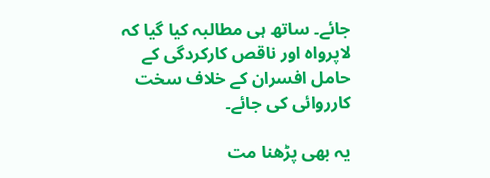جائے۔ ساتھ ہی مطالبہ کیا گیا کہ لاپرواہ اور ناقص کارکردگی کے حامل افسران کے خلاف سخت کارروائی کی جائے۔

یہ بھی پڑھنا مت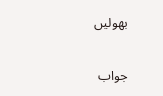بھولیں

جواب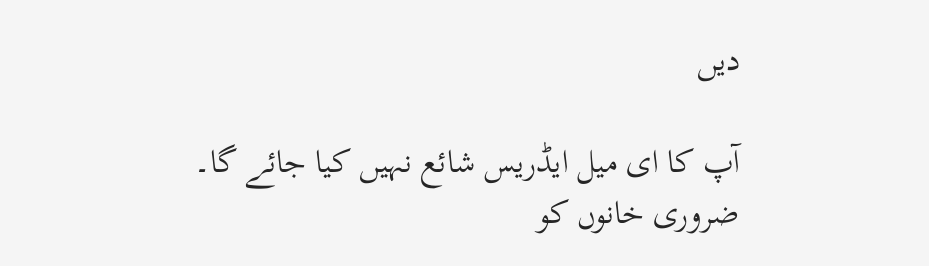دیں

آپ کا ای میل ایڈریس شائع نہیں کیا جائے گا۔ ضروری خانوں کو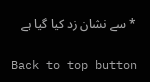* سے نشان زد کیا گیا ہے

Back to top button